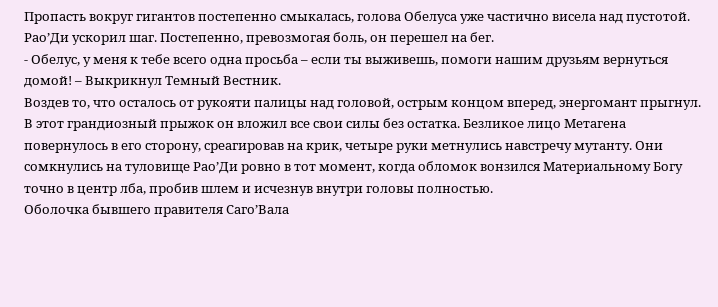Пропасть вокруг гигантов постепенно смыкалась, голова Обелуса уже частично висела над пустотой.
Рао’Ди ускорил шаг. Постепенно, превозмогая боль, он перешел на бег.
- Обелус, у меня к тебе всего одна просьба – если ты выживешь, помоги нашим друзьям вернуться домой! – Выкрикнул Темный Вестник.
Воздев то, что осталось от рукояти палицы над головой, острым концом вперед, энергомант прыгнул. В этот грандиозный прыжок он вложил все свои силы без остатка. Безликое лицо Метагена повернулось в его сторону, среагировав на крик, четыре руки метнулись навстречу мутанту. Они сомкнулись на туловище Рао’Ди ровно в тот момент, когда обломок вонзился Материальному Богу точно в центр лба, пробив шлем и исчезнув внутри головы полностью.
Оболочка бывшего правителя Саго’Вала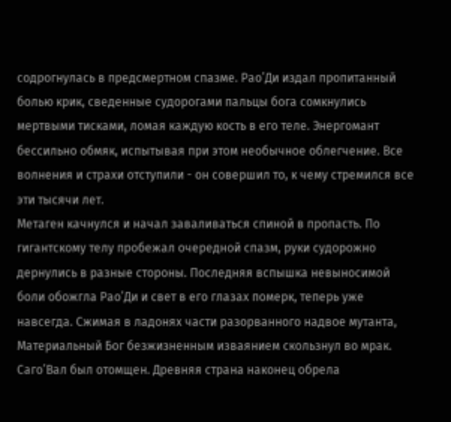содрогнулась в предсмертном спазме. Рао’Ди издал пропитанный болью крик, сведенные судорогами пальцы бога сомкнулись мертвыми тисками, ломая каждую кость в его теле. Энергомант бессильно обмяк, испытывая при этом необычное облегчение. Все волнения и страхи отступили - он совершил то, к чему стремился все эти тысячи лет.
Метаген качнулся и начал заваливаться спиной в пропасть. По гигантскому телу пробежал очередной спазм, руки судорожно дернулись в разные стороны. Последняя вспышка невыносимой боли обожгла Рао’Ди и свет в его глазах померк, теперь уже навсегда. Сжимая в ладонях части разорванного надвое мутанта, Материальный Бог безжизненным изваянием скользнул во мрак.
Саго’Вал был отомщен. Древняя страна наконец обрела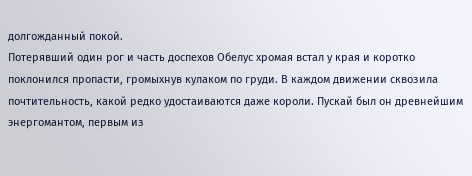долгожданный покой.
Потерявший один рог и часть доспехов Обелус хромая встал у края и коротко поклонился пропасти, громыхнув кулаком по груди. В каждом движении сквозила почтительность, какой редко удостаиваются даже короли. Пускай был он древнейшим энергомантом, первым из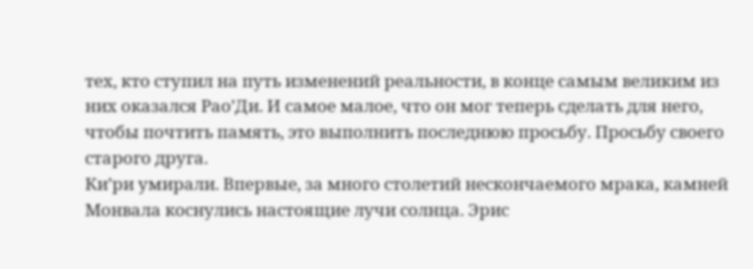тех, кто ступил на путь изменений реальности, в конце самым великим из них оказался Рао’Ди. И самое малое, что он мог теперь сделать для него, чтобы почтить память, это выполнить последнюю просьбу. Просьбу своего старого друга.
Ки’ри умирали. Впервые, за много столетий нескончаемого мрака, камней Монвала коснулись настоящие лучи солнца. Эрис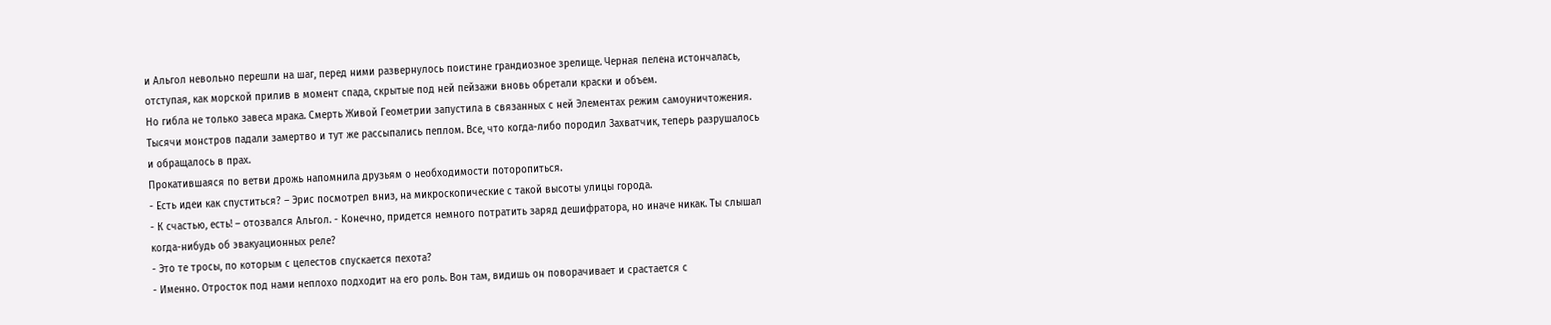и Альгол невольно перешли на шаг, перед ними развернулось поистине грандиозное зрелище. Черная пелена истончалась, отступая, как морской прилив в момент спада, скрытые под ней пейзажи вновь обретали краски и объем.
Но гибла не только завеса мрака. Смерть Живой Геометрии запустила в связанных с ней Элементах режим самоуничтожения. Тысячи монстров падали замертво и тут же рассыпались пеплом. Все, что когда-либо породил Захватчик, теперь разрушалось и обращалось в прах.
Прокатившаяся по ветви дрожь напомнила друзьям о необходимости поторопиться.
- Есть идеи как спуститься? – Эрис посмотрел вниз, на микроскопические с такой высоты улицы города.
- К счастью, есть! – отозвался Альгол. - Конечно, придется немного потратить заряд дешифратора, но иначе никак. Ты слышал когда-нибудь об эвакуационных реле?
- Это те тросы, по которым с целестов спускается пехота?
- Именно. Отросток под нами неплохо подходит на его роль. Вон там, видишь он поворачивает и срастается с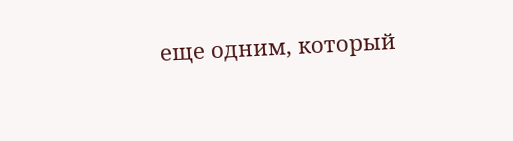еще одним, который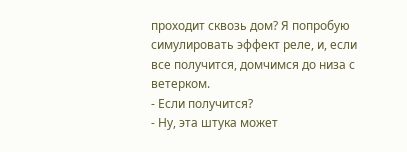проходит сквозь дом? Я попробую симулировать эффект реле, и, если все получится, домчимся до низа с ветерком.
- Если получится?
- Ну, эта штука может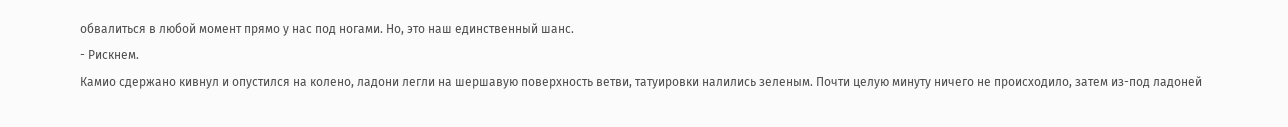обвалиться в любой момент прямо у нас под ногами. Но, это наш единственный шанс.
- Рискнем.
Камио сдержано кивнул и опустился на колено, ладони легли на шершавую поверхность ветви, татуировки налились зеленым. Почти целую минуту ничего не происходило, затем из-под ладоней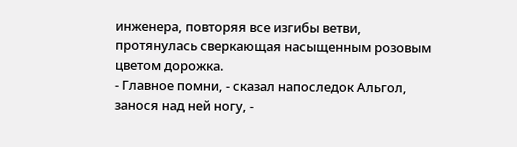инженера, повторяя все изгибы ветви, протянулась сверкающая насыщенным розовым цветом дорожка.
- Главное помни, - сказал напоследок Альгол, занося над ней ногу, -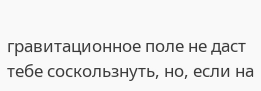гравитационное поле не даст тебе соскользнуть, но, если на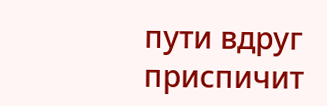пути вдруг приспичит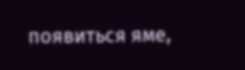появиться яме,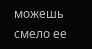можешь смело ее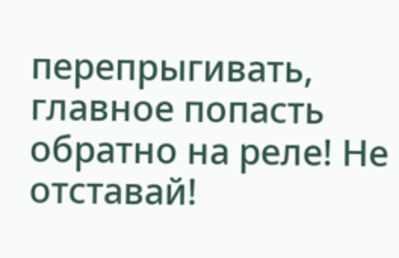перепрыгивать, главное попасть обратно на реле! Не отставай!